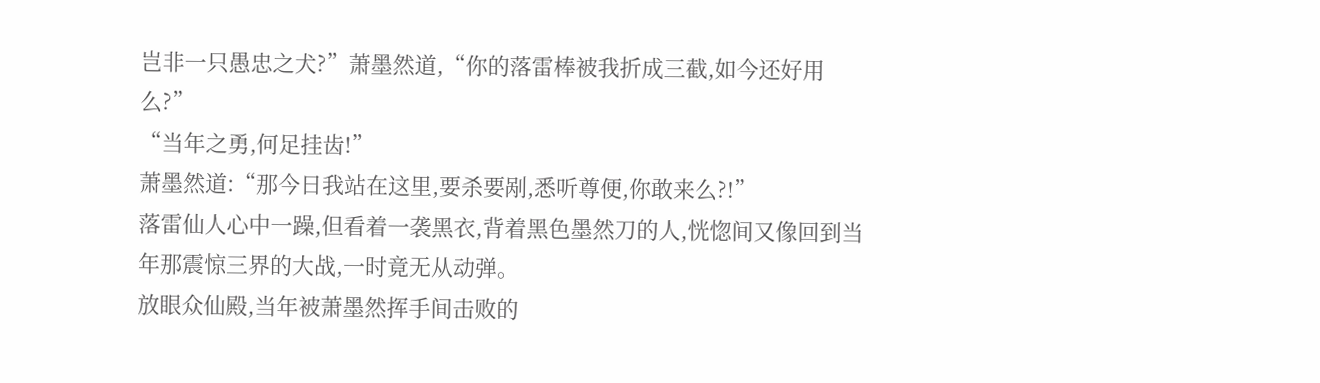岂非一只愚忠之犬?”萧墨然道,“你的落雷棒被我折成三截,如今还好用么?”
“当年之勇,何足挂齿!”
萧墨然道:“那今日我站在这里,要杀要剐,悉听尊便,你敢来么?!”
落雷仙人心中一躁,但看着一袭黑衣,背着黑色墨然刀的人,恍惚间又像回到当年那震惊三界的大战,一时竟无从动弹。
放眼众仙殿,当年被萧墨然挥手间击败的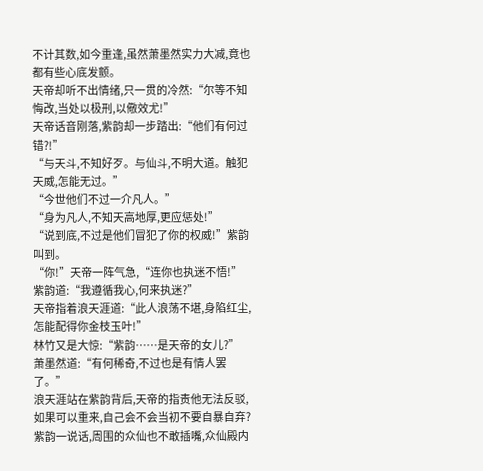不计其数,如今重逢,虽然萧墨然实力大减,竟也都有些心底发颤。
天帝却听不出情绪,只一贯的冷然:“尔等不知悔改,当处以极刑,以儆效尤!”
天帝话音刚落,紫韵却一步踏出:“他们有何过错?!”
“与天斗,不知好歹。与仙斗,不明大道。触犯天威,怎能无过。”
“今世他们不过一介凡人。”
“身为凡人,不知天高地厚,更应惩处!”
“说到底,不过是他们冒犯了你的权威!”紫韵叫到。
“你!”天帝一阵气急,“连你也执迷不悟!”
紫韵道:“我遵循我心,何来执迷?”
天帝指着浪天涯道:“此人浪荡不堪,身陷红尘,怎能配得你金枝玉叶!”
林竹又是大惊:“紫韵……是天帝的女儿?”
萧墨然道:“有何稀奇,不过也是有情人罢了。”
浪天涯站在紫韵背后,天帝的指责他无法反驳,如果可以重来,自己会不会当初不要自暴自弃?
紫韵一说话,周围的众仙也不敢插嘴,众仙殿内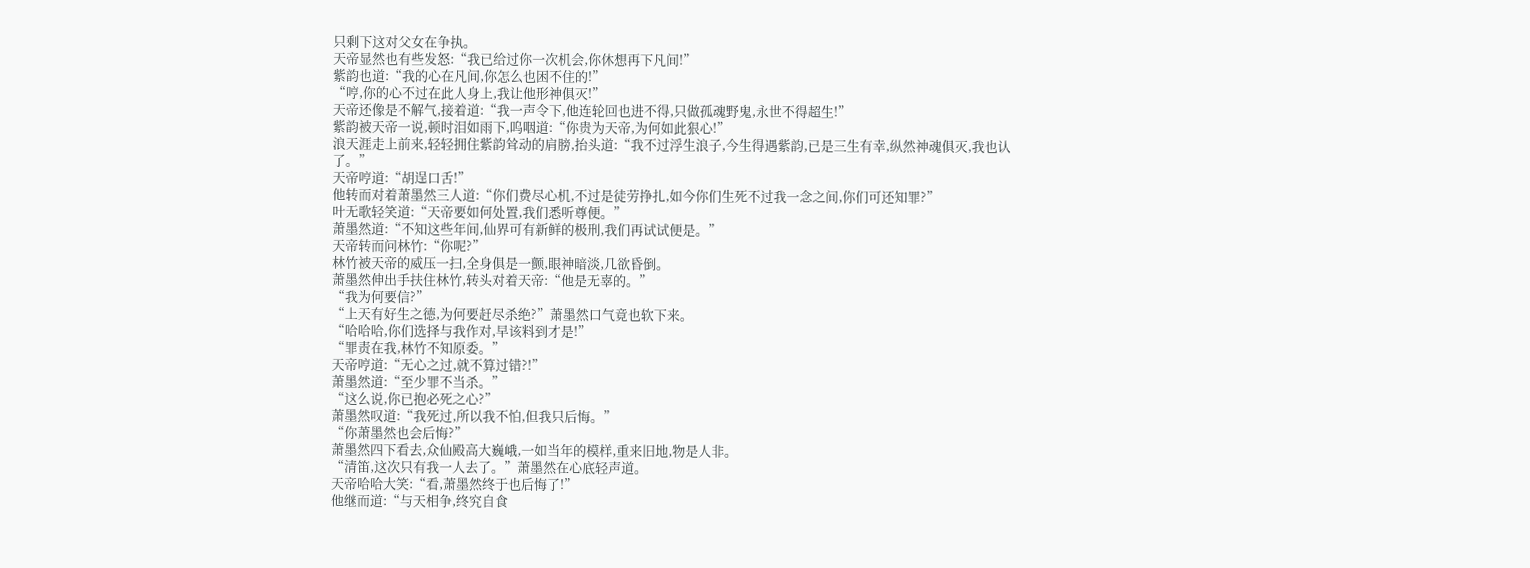只剩下这对父女在争执。
天帝显然也有些发怒:“我已给过你一次机会,你休想再下凡间!”
紫韵也道:“我的心在凡间,你怎么也困不住的!”
“哼,你的心不过在此人身上,我让他形神俱灭!”
天帝还像是不解气,接着道:“我一声令下,他连轮回也进不得,只做孤魂野鬼,永世不得超生!”
紫韵被天帝一说,顿时泪如雨下,呜咽道:“你贵为天帝,为何如此狠心!”
浪天涯走上前来,轻轻拥住紫韵耸动的肩膀,抬头道:“我不过浮生浪子,今生得遇紫韵,已是三生有幸,纵然神魂俱灭,我也认了。”
天帝哼道:“胡逞口舌!”
他转而对着萧墨然三人道:“你们费尽心机,不过是徒劳挣扎,如今你们生死不过我一念之间,你们可还知罪?”
叶无歌轻笑道:“天帝要如何处置,我们悉听尊便。”
萧墨然道:“不知这些年间,仙界可有新鲜的极刑,我们再试试便是。”
天帝转而问林竹:“你呢?”
林竹被天帝的威压一扫,全身俱是一颤,眼神暗淡,几欲昏倒。
萧墨然伸出手扶住林竹,转头对着天帝:“他是无辜的。”
“我为何要信?”
“上天有好生之德,为何要赶尽杀绝?”萧墨然口气竟也软下来。
“哈哈哈,你们选择与我作对,早该料到才是!”
“罪责在我,林竹不知原委。”
天帝哼道:“无心之过,就不算过错?!”
萧墨然道:“至少罪不当杀。”
“这么说,你已抱必死之心?”
萧墨然叹道:“我死过,所以我不怕,但我只后悔。”
“你萧墨然也会后悔?”
萧墨然四下看去,众仙殿高大巍峨,一如当年的模样,重来旧地,物是人非。
“清笛,这次只有我一人去了。”萧墨然在心底轻声道。
天帝哈哈大笑:“看,萧墨然终于也后悔了!”
他继而道:“与天相争,终究自食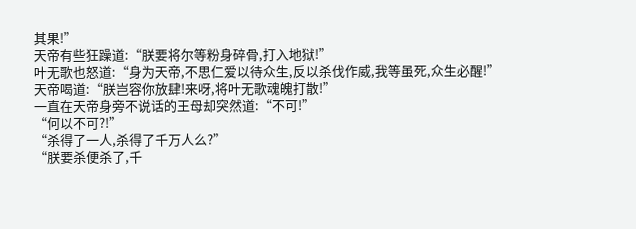其果!”
天帝有些狂躁道:“朕要将尔等粉身碎骨,打入地狱!”
叶无歌也怒道:“身为天帝,不思仁爱以待众生,反以杀伐作威,我等虽死,众生必醒!”
天帝喝道:“朕岂容你放肆!来呀,将叶无歌魂魄打散!”
一直在天帝身旁不说话的王母却突然道:“不可!”
“何以不可?!”
“杀得了一人,杀得了千万人么?”
“朕要杀便杀了,千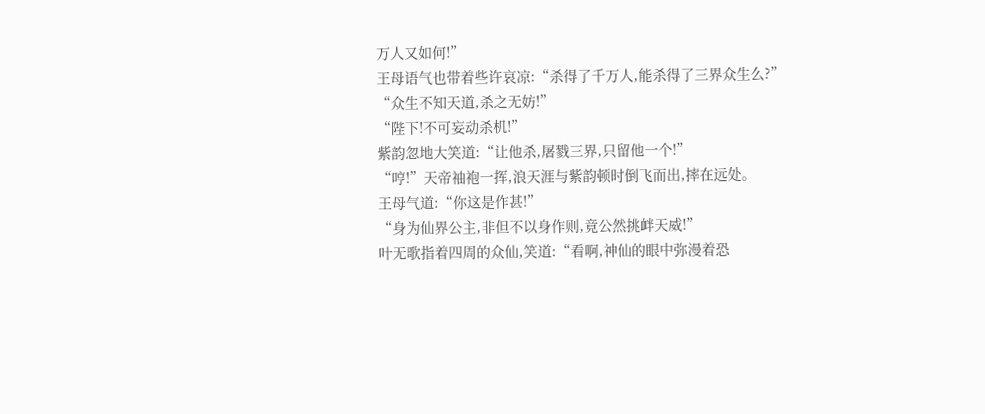万人又如何!”
王母语气也带着些许哀凉:“杀得了千万人,能杀得了三界众生么?”
“众生不知天道,杀之无妨!”
“陛下!不可妄动杀机!”
紫韵忽地大笑道:“让他杀,屠戮三界,只留他一个!”
“哼!”天帝袖袍一挥,浪天涯与紫韵顿时倒飞而出,摔在远处。
王母气道:“你这是作甚!”
“身为仙界公主,非但不以身作则,竟公然挑衅天威!”
叶无歌指着四周的众仙,笑道:“看啊,神仙的眼中弥漫着恐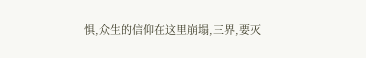惧,众生的信仰在这里崩塌,三界,要灭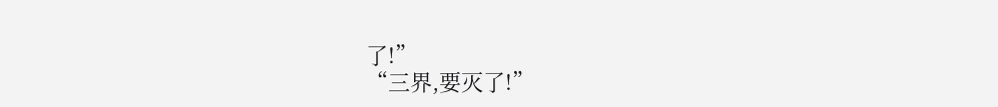了!”
“三界,要灭了!”